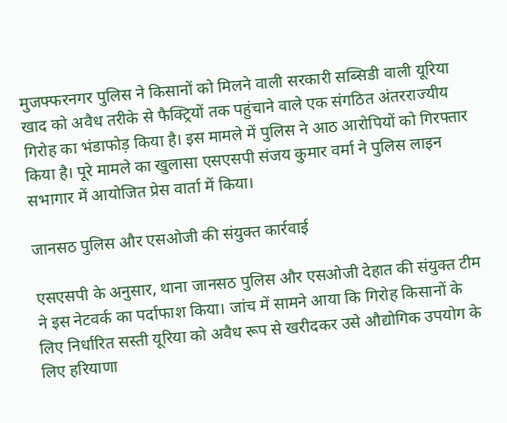मुजफ्फरनगर पुलिस ने किसानों को मिलने वाली सरकारी सब्सिडी वाली यूरिया खाद को अवैध तरीके से फैक्ट्रियों तक पहुंचाने वाले एक संगठित अंतरराज्यीय गिरोह का भंडाफोड़ किया है। इस मामले में पुलिस ने आठ आरोपियों को गिरफ्तार किया है। पूरे मामले का खुलासा एसएसपी संजय कुमार वर्मा ने पुलिस लाइन सभागार में आयोजित प्रेस वार्ता में किया।

जानसठ पुलिस और एसओजी की संयुक्त कार्रवाई

एसएसपी के अनुसार, थाना जानसठ पुलिस और एसओजी देहात की संयुक्त टीम ने इस नेटवर्क का पर्दाफाश किया। जांच में सामने आया कि गिरोह किसानों के लिए निर्धारित सस्ती यूरिया को अवैध रूप से खरीदकर उसे औद्योगिक उपयोग के लिए हरियाणा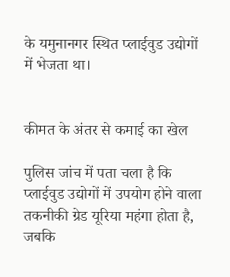के यमुनानगर स्थित प्लाईवुड उद्योगों में भेजता था।


कीमत के अंतर से कमाई का खेल

पुलिस जांच में पता चला है कि प्लाईवुड उद्योगों में उपयोग होने वाला तकनीकी ग्रेड यूरिया महंगा होता है, जबकि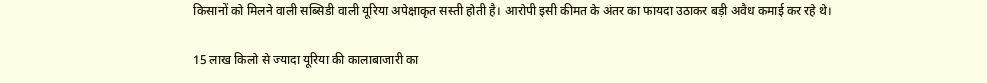किसानों को मिलने वाली सब्सिडी वाली यूरिया अपेक्षाकृत सस्ती होती है। आरोपी इसी कीमत के अंतर का फायदा उठाकर बड़ी अवैध कमाई कर रहे थे।

15 लाख किलो से ज्यादा यूरिया की कालाबाजारी का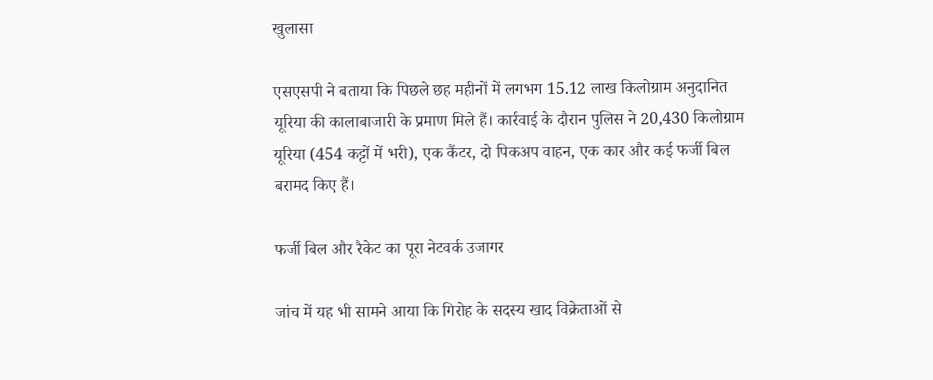खुलासा

एसएसपी ने बताया कि पिछले छह महीनों में लगभग 15.12 लाख किलोग्राम अनुदानित यूरिया की कालाबाजारी के प्रमाण मिले हैं। कार्रवाई के दौरान पुलिस ने 20,430 किलोग्राम यूरिया (454 कट्टों में भरी), एक कैंटर, दो पिकअप वाहन, एक कार और कई फर्जी बिल बरामद किए हैं।

फर्जी बिल और रैकेट का पूरा नेटवर्क उजागर

जांच में यह भी सामने आया कि गिरोह के सदस्य खाद विक्रेताओं से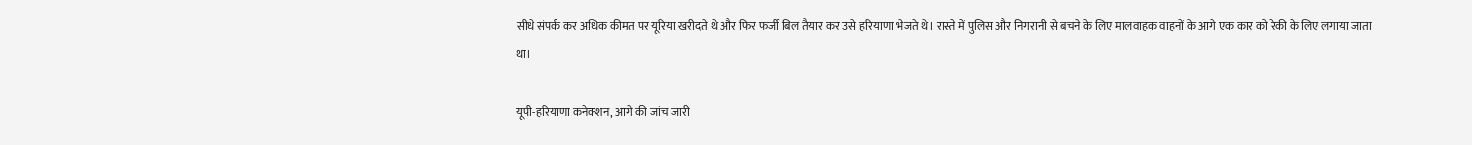सीधे संपर्क कर अधिक कीमत पर यूरिया खरीदते थे और फिर फर्जी बिल तैयार कर उसे हरियाणा भेजते थे। रास्ते में पुलिस और निगरानी से बचने के लिए मालवाहक वाहनों के आगे एक कार को रेकी के लिए लगाया जाता था।

यूपी-हरियाणा कनेक्शन, आगे की जांच जारी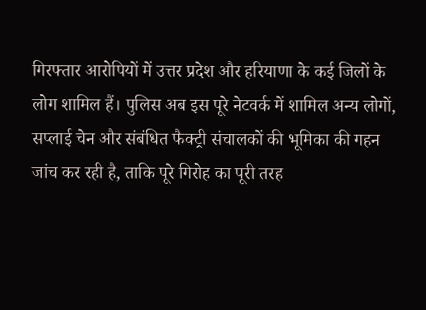गिरफ्तार आरोपियों में उत्तर प्रदेश और हरियाणा के कई जिलों के लोग शामिल हैं। पुलिस अब इस पूरे नेटवर्क में शामिल अन्य लोगों, सप्लाई चेन और संबंधित फैक्ट्री संचालकों की भूमिका की गहन जांच कर रही है, ताकि पूरे गिरोह का पूरी तरह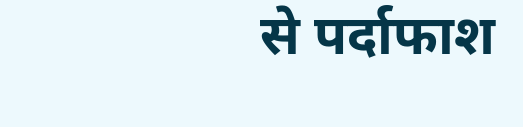से पर्दाफाश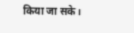किया जा सके।